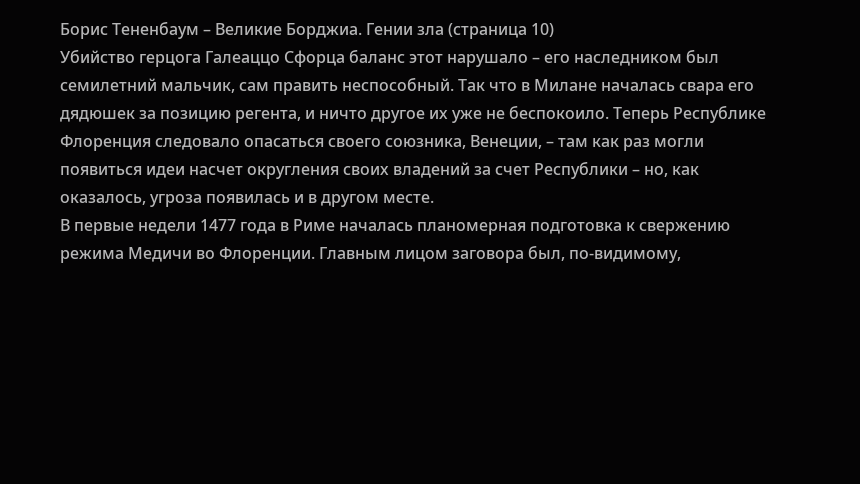Борис Тененбаум – Великие Борджиа. Гении зла (страница 10)
Убийство герцога Галеаццо Сфорца баланс этот нарушало – его наследником был семилетний мальчик, сам править неспособный. Так что в Милане началась свара его дядюшек за позицию регента, и ничто другое их уже не беспокоило. Теперь Республике Флоренция следовало опасаться своего союзника, Венеции, – там как раз могли появиться идеи насчет округления своих владений за счет Республики – но, как оказалось, угроза появилась и в другом месте.
В первые недели 1477 года в Риме началась планомерная подготовка к свержению режима Медичи во Флоренции. Главным лицом заговора был, по-видимому,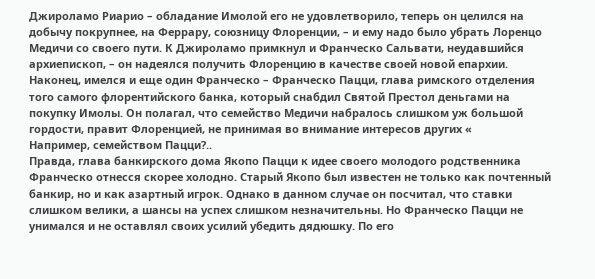Джироламо Риарио – обладание Имолой его не удовлетворило, теперь он целился на добычу покрупнее, на Феррару, союзницу Флоренции, – и ему надо было убрать Лоренцо Медичи со своего пути. К Джироламо примкнул и Франческо Сальвати, неудавшийся архиепископ, – он надеялся получить Флоренцию в качестве своей новой епархии.
Наконец, имелся и еще один Франческо – Франческо Пацци, глава римского отделения того самого флорентийского банка, который снабдил Святой Престол деньгами на покупку Имолы. Он полагал, что семейство Медичи набралось слишком уж большой гордости, правит Флоренцией, не принимая во внимание интересов других «
Например, семейством Пацци?..
Правда, глава банкирского дома Якопо Пацци к идее своего молодого родственника Франческо отнесся скорее холодно. Старый Якопо был известен не только как почтенный банкир, но и как азартный игрок. Однако в данном случае он посчитал, что ставки слишком велики, а шансы на успех слишком незначительны. Но Франческо Пацци не унимался и не оставлял своих усилий убедить дядюшку. По его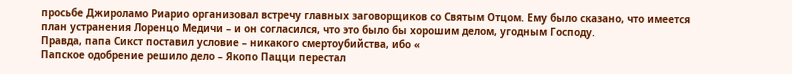просьбе Джироламо Риарио организовал встречу главных заговорщиков со Святым Отцом. Ему было сказано, что имеется план устранения Лоренцо Медичи – и он согласился, что это было бы хорошим делом, угодным Господу.
Правда, папа Сикст поставил условие – никакого смертоубийства, ибо «
Папское одобрение решило дело – Якопо Пацци перестал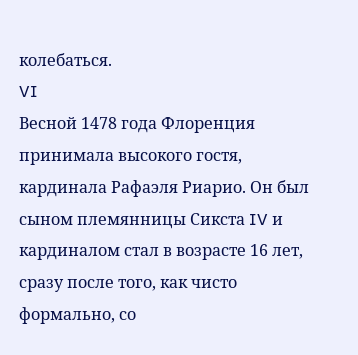колебаться.
VI
Весной 1478 года Флоренция принимала высокого гостя, кардинала Рафаэля Риарио. Он был сыном племянницы Сикста IV и кардиналом стал в возрасте 16 лет, сразу после того, как чисто формально, со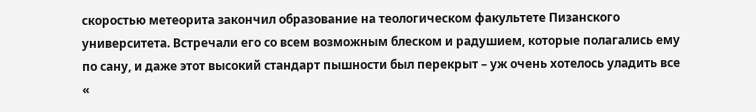скоростью метеорита закончил образование на теологическом факультете Пизанского университета. Встречали его со всем возможным блеском и радушием, которые полагались ему по сану, и даже этот высокий стандарт пышности был перекрыт – уж очень хотелось уладить все «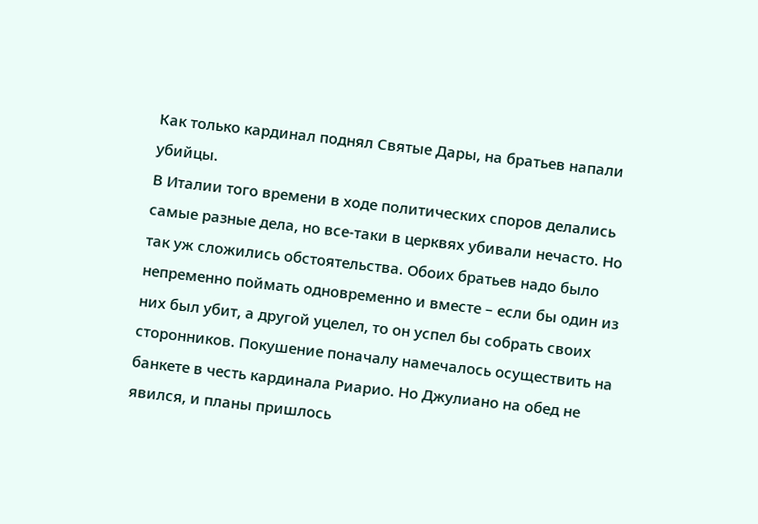Как только кардинал поднял Святые Дары, на братьев напали убийцы.
В Италии того времени в ходе политических споров делались самые разные дела, но все-таки в церквях убивали нечасто. Но так уж сложились обстоятельства. Обоих братьев надо было непременно поймать одновременно и вместе – если бы один из них был убит, а другой уцелел, то он успел бы собрать своих сторонников. Покушение поначалу намечалось осуществить на банкете в честь кардинала Риарио. Но Джулиано на обед не явился, и планы пришлось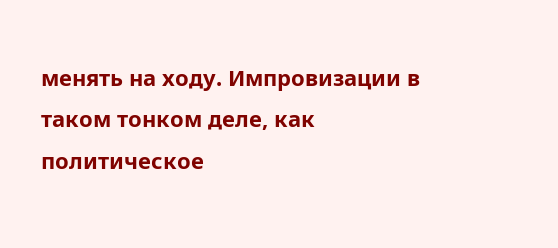менять на ходу. Импровизации в таком тонком деле, как политическое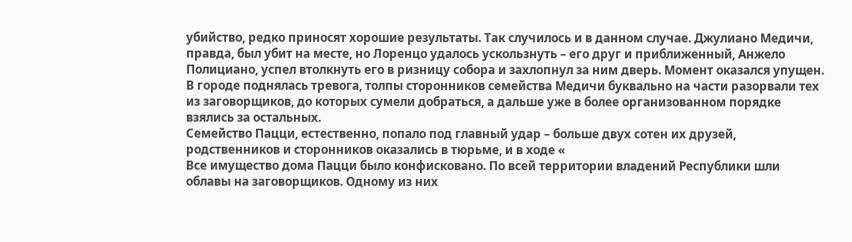убийство, редко приносят хорошие результаты. Так случилось и в данном случае. Джулиано Медичи, правда, был убит на месте, но Лоренцо удалось ускользнуть – его друг и приближенный, Анжело Полициано, успел втолкнуть его в ризницу собора и захлопнул за ним дверь. Момент оказался упущен. В городе поднялась тревога, толпы сторонников семейства Медичи буквально на части разорвали тех из заговорщиков, до которых сумели добраться, а дальше уже в более организованном порядке взялись за остальных.
Семейство Пацци, естественно, попало под главный удар – больше двух сотен их друзей, родственников и сторонников оказались в тюрьме, и в ходе «
Все имущество дома Пацци было конфисковано. По всей территории владений Республики шли облавы на заговорщиков. Одному из них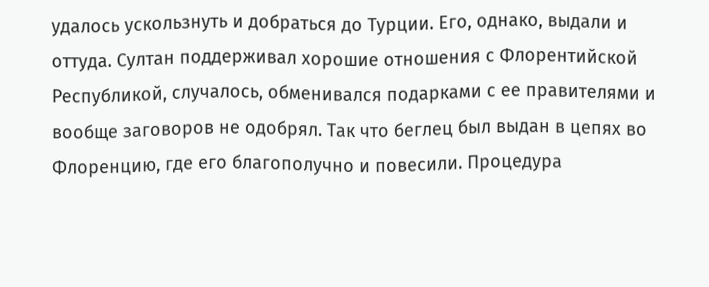удалось ускользнуть и добраться до Турции. Его, однако, выдали и оттуда. Султан поддерживал хорошие отношения с Флорентийской Республикой, случалось, обменивался подарками с ее правителями и вообще заговоров не одобрял. Так что беглец был выдан в цепях во Флоренцию, где его благополучно и повесили. Процедура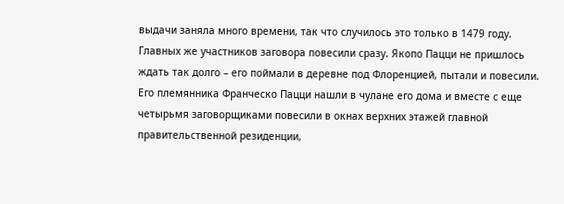выдачи заняла много времени, так что случилось это только в 1479 году.
Главных же участников заговора повесили сразу. Якопо Пацци не пришлось ждать так долго – его поймали в деревне под Флоренцией, пытали и повесили. Его племянника Франческо Пацци нашли в чулане его дома и вместе с еще четырьмя заговорщиками повесили в окнах верхних этажей главной правительственной резиденции,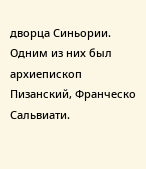дворца Синьории. Одним из них был архиепископ Пизанский, Франческо Сальвиати.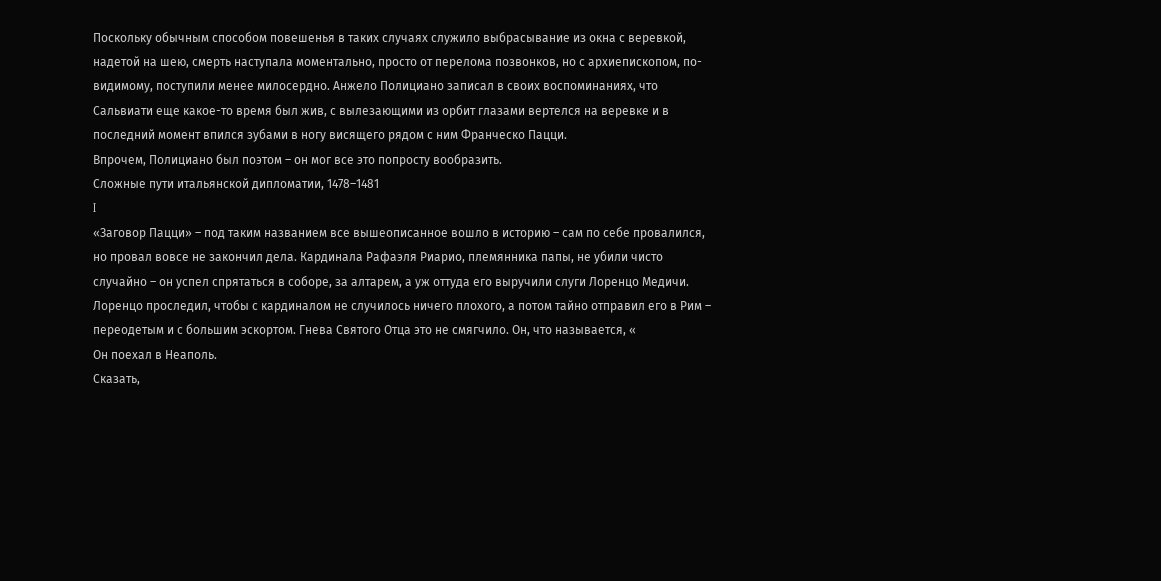Поскольку обычным способом повешенья в таких случаях служило выбрасывание из окна с веревкой, надетой на шею, смерть наступала моментально, просто от перелома позвонков, но с архиепископом, по-видимому, поступили менее милосердно. Анжело Полициано записал в своих воспоминаниях, что Сальвиати еще какое-то время был жив, с вылезающими из орбит глазами вертелся на веревке и в последний момент впился зубами в ногу висящего рядом с ним Франческо Пацци.
Впрочем, Полициано был поэтом – он мог все это попросту вообразить.
Сложные пути итальянской дипломатии, 1478–1481
I
«Заговор Пацци» – под таким названием все вышеописанное вошло в историю – сам по себе провалился, но провал вовсе не закончил дела. Кардинала Рафаэля Риарио, племянника папы, не убили чисто случайно – он успел спрятаться в соборе, за алтарем, а уж оттуда его выручили слуги Лоренцо Медичи. Лоренцо проследил, чтобы с кардиналом не случилось ничего плохого, а потом тайно отправил его в Рим – переодетым и с большим эскортом. Гнева Святого Отца это не смягчило. Он, что называется, «
Он поехал в Неаполь.
Сказать,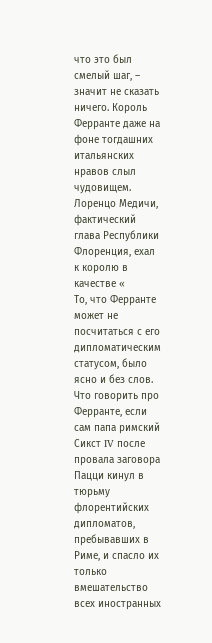что это был смелый шаг, – значит не сказать ничего. Король Ферранте даже на фоне тогдашних итальянских нравов слыл чудовищем. Лоренцо Медичи, фактический глава Республики Флоренция, ехал к королю в качестве «
То, что Ферранте может не посчитаться с его дипломатическим статусом, было ясно и без слов. Что говорить про Ферранте, если сам папа римский Сикст IV после провала заговора Пацци кинул в тюрьму флорентийских дипломатов, пребывавших в Риме, и спасло их только вмешательство всех иностранных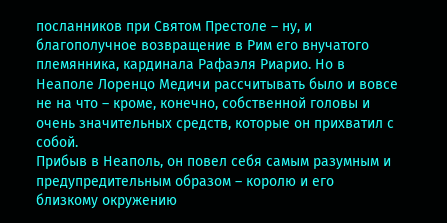посланников при Святом Престоле – ну, и благополучное возвращение в Рим его внучатого племянника, кардинала Рафаэля Риарио. Но в Неаполе Лоренцо Медичи рассчитывать было и вовсе не на что – кроме, конечно, собственной головы и очень значительных средств, которые он прихватил с собой.
Прибыв в Неаполь, он повел себя самым разумным и предупредительным образом – королю и его близкому окружению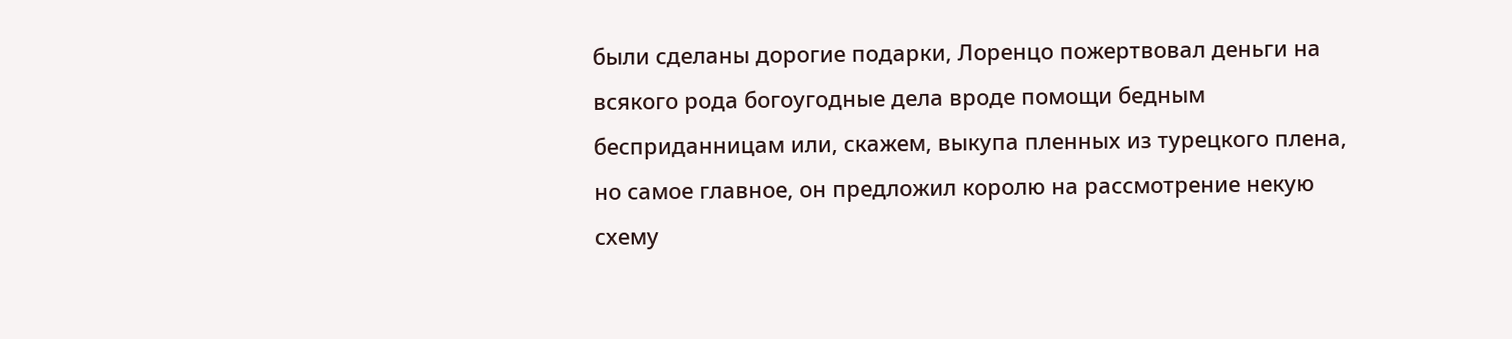были сделаны дорогие подарки, Лоренцо пожертвовал деньги на всякого рода богоугодные дела вроде помощи бедным бесприданницам или, скажем, выкупа пленных из турецкого плена, но самое главное, он предложил королю на рассмотрение некую схему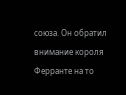союза. Он обратил внимание короля Ферранте на то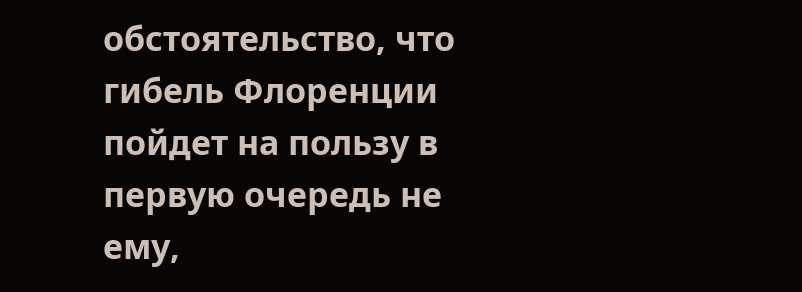обстоятельство, что гибель Флоренции пойдет на пользу в первую очередь не ему,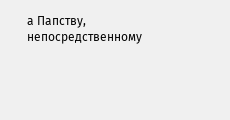а Папству, непосредственному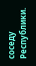соседу Республики.